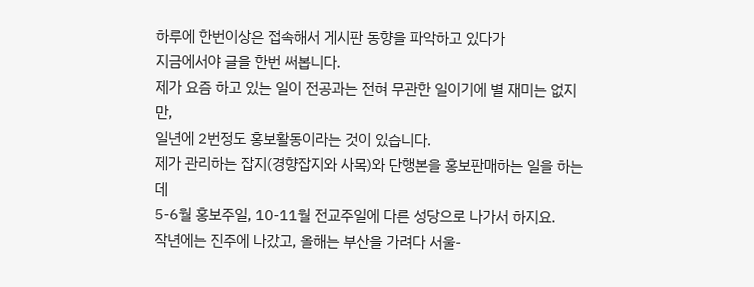하루에 한번이상은 접속해서 게시판 동향을 파악하고 있다가
지금에서야 글을 한번 써봅니다.
제가 요즘 하고 있는 일이 전공과는 전혀 무관한 일이기에 별 재미는 없지만,
일년에 2번정도 홍보활동이라는 것이 있습니다.
제가 관리하는 잡지(경향잡지와 사목)와 단행본을 홍보판매하는 일을 하는데
5-6월 홍보주일, 10-11월 전교주일에 다른 성당으로 나가서 하지요.
작년에는 진주에 나갔고, 올해는 부산을 가려다 서울-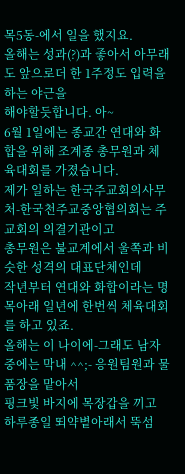목5동-에서 일을 했지요.
올해는 성과(?)과 좋아서 아무래도 앞으로더 한 1주정도 입력을 하는 야근을
해야할듯합니다. 아~
6월 1일에는 종교간 연대와 화합을 위해 조계종 총무원과 체육대회를 가졌습니다.
제가 일하는 한국주교회의사무처-한국천주교중앙협의회는 주교회의 의결기관이고
총무원은 불교계에서 울쪽과 비슷한 성격의 대표단체인데
작년부터 연대와 화합이라는 명목아래 일년에 한번씩 체육대회를 하고 있죠.
올해는 이 나이에-그래도 남자중에는 막내 ^^;- 응원팀원과 물품장을 맡아서
핑크빛 바지에 목장갑을 끼고 하루종일 뙤약볕아래서 뚝섬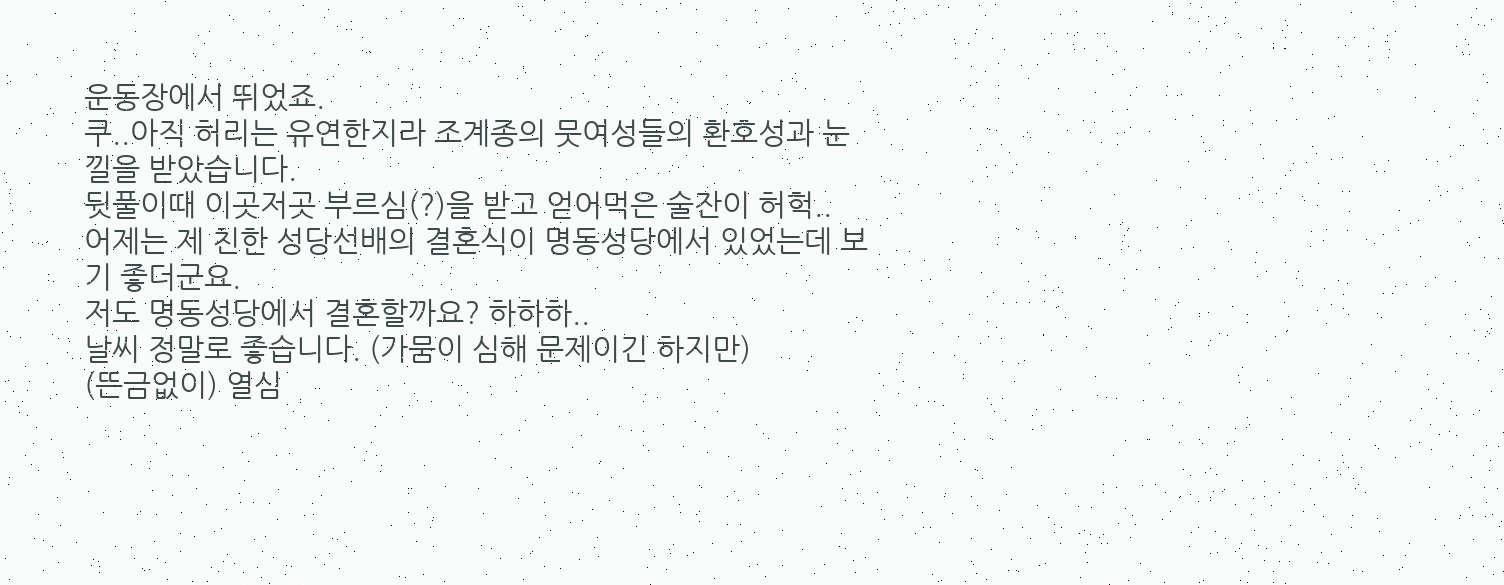운동장에서 뛰었죠.
쿠..아직 허리는 유연한지라 조계종의 뭇여성들의 환호성과 눈낄을 받았습니다.
뒷풀이때 이곳저곳 부르심(?)을 받고 얻어먹은 술잔이 허헉..
어제는 제 친한 성당선배의 결혼식이 명동성당에서 있었는데 보기 좋더군요.
저도 명동성당에서 결혼할까요? 하하하..
날씨 정말로 좋습니다. (가뭄이 심해 문제이긴 하지만)
(뜬금없이) 열심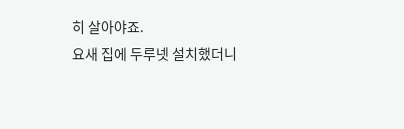히 살아야죠.
요새 집에 두루넷 설치했더니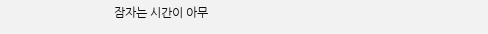잠자는 시간이 아무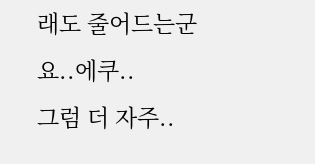래도 줄어드는군요..에쿠..
그럼 더 자주..